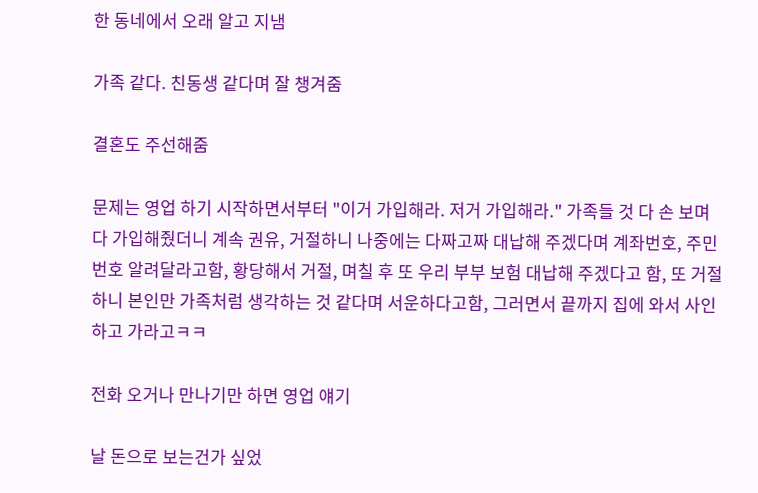한 동네에서 오래 알고 지냄

가족 같다. 친동생 같다며 잘 챙겨줌

결혼도 주선해줌

문제는 영업 하기 시작하면서부터 "이거 가입해라. 저거 가입해라." 가족들 것 다 손 보며 다 가입해줬더니 계속 권유, 거절하니 나중에는 다짜고짜 대납해 주겠다며 계좌번호, 주민번호 알려달라고함, 황당해서 거절, 며칠 후 또 우리 부부 보험 대납해 주겠다고 함, 또 거절하니 본인만 가족처럼 생각하는 것 같다며 서운하다고함, 그러면서 끝까지 집에 와서 사인하고 가라고ㅋㅋ

전화 오거나 만나기만 하면 영업 얘기

날 돈으로 보는건가 싶었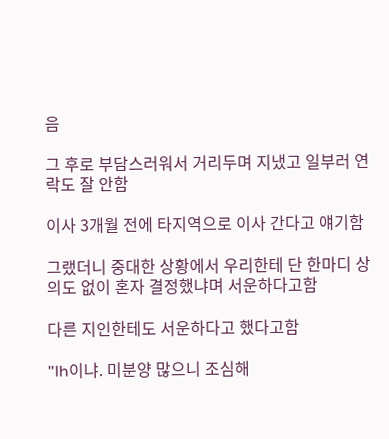음

그 후로 부담스러워서 거리두며 지냈고 일부러 연락도 잘 안함

이사 3개월 전에 타지역으로 이사 간다고 얘기함

그랬더니 중대한 상황에서 우리한테 단 한마디 상의도 없이 혼자 결정했냐며 서운하다고함

다른 지인한테도 서운하다고 했다고함

"lh이냐. 미분양 많으니 조심해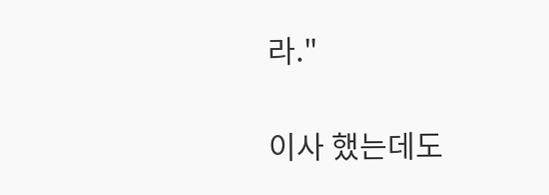라."

이사 했는데도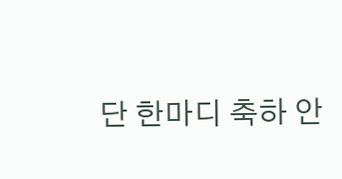단 한마디 축하 안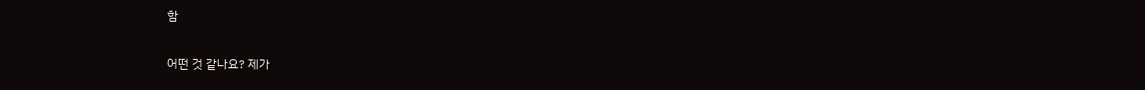함

어떤 것 같나요? 제가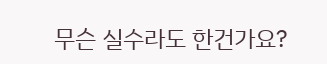무슨 실수라도 한건가요?